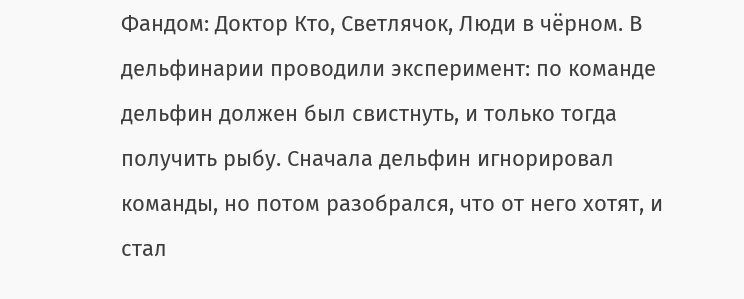Фандом: Доктор Кто, Светлячок, Люди в чёрном. В дельфинарии проводили эксперимент: по команде дельфин должен был свистнуть, и только тогда получить рыбу. Сначала дельфин игнорировал команды, но потом разобрался, что от него хотят, и стал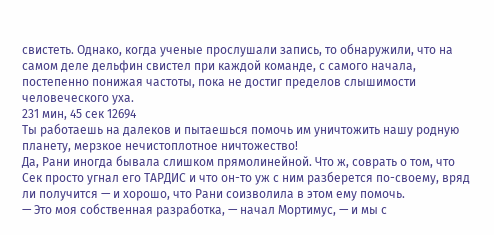свистеть. Однако, когда ученые прослушали запись, то обнаружили, что на самом деле дельфин свистел при каждой команде, с самого начала, постепенно понижая частоты, пока не достиг пределов слышимости человеческого уха.
231 мин, 45 сек 12694
Ты работаешь на далеков и пытаешься помочь им уничтожить нашу родную планету, мерзкое нечистоплотное ничтожество!
Да, Рани иногда бывала слишком прямолинейной. Что ж, соврать о том, что Сек просто угнал его ТАРДИС и что он-то уж с ним разберется по-своему, вряд ли получится — и хорошо, что Рани соизволила в этом ему помочь.
— Это моя собственная разработка, — начал Мортимус, — и мы с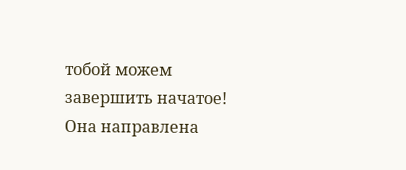тобой можем завершить начатое! Она направлена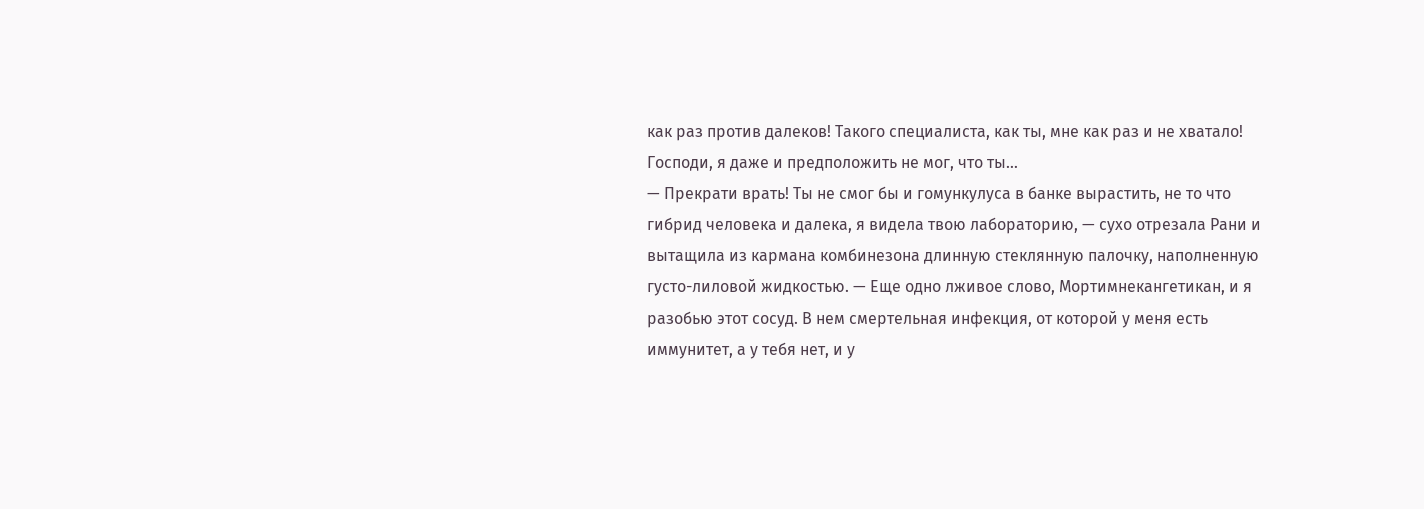как раз против далеков! Такого специалиста, как ты, мне как раз и не хватало! Господи, я даже и предположить не мог, что ты…
— Прекрати врать! Ты не смог бы и гомункулуса в банке вырастить, не то что гибрид человека и далека, я видела твою лабораторию, — сухо отрезала Рани и вытащила из кармана комбинезона длинную стеклянную палочку, наполненную густо-лиловой жидкостью. — Еще одно лживое слово, Мортимнекангетикан, и я разобью этот сосуд. В нем смертельная инфекция, от которой у меня есть иммунитет, а у тебя нет, и у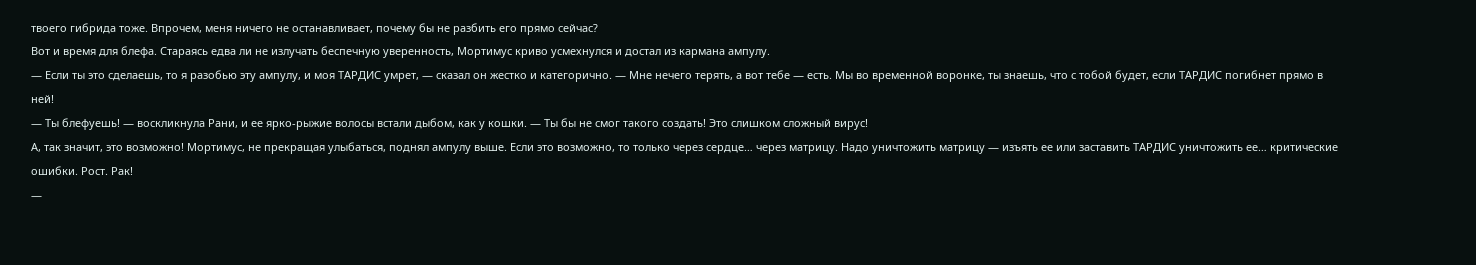твоего гибрида тоже. Впрочем, меня ничего не останавливает, почему бы не разбить его прямо сейчас?
Вот и время для блефа. Стараясь едва ли не излучать беспечную уверенность, Мортимус криво усмехнулся и достал из кармана ампулу.
— Если ты это сделаешь, то я разобью эту ампулу, и моя ТАРДИС умрет, — сказал он жестко и категорично. — Мне нечего терять, а вот тебе — есть. Мы во временной воронке, ты знаешь, что с тобой будет, если ТАРДИС погибнет прямо в ней!
— Ты блефуешь! — воскликнула Рани, и ее ярко-рыжие волосы встали дыбом, как у кошки. — Ты бы не смог такого создать! Это слишком сложный вирус!
А, так значит, это возможно! Мортимус, не прекращая улыбаться, поднял ампулу выше. Если это возможно, то только через сердце… через матрицу. Надо уничтожить матрицу — изъять ее или заставить ТАРДИС уничтожить ее… критические ошибки. Рост. Рак!
—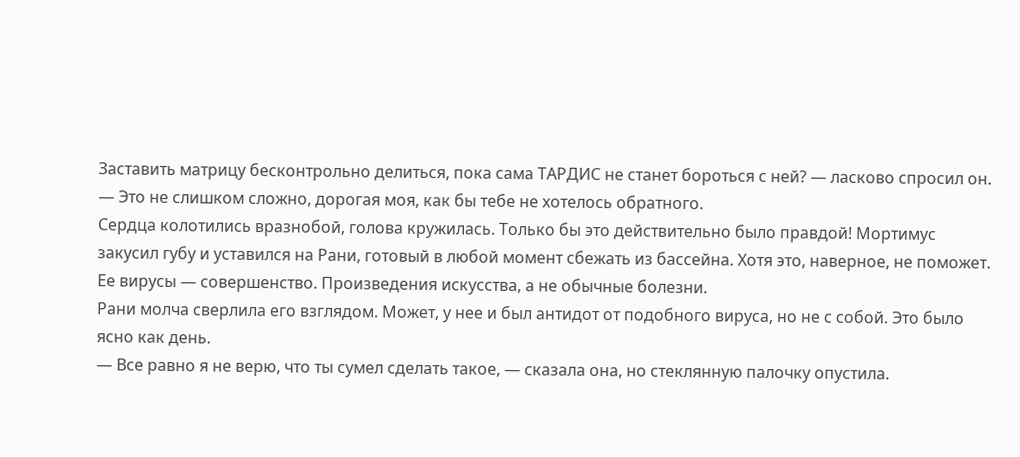Заставить матрицу бесконтрольно делиться, пока сама ТАРДИС не станет бороться с ней? — ласково спросил он. — Это не слишком сложно, дорогая моя, как бы тебе не хотелось обратного.
Сердца колотились вразнобой, голова кружилась. Только бы это действительно было правдой! Мортимус закусил губу и уставился на Рани, готовый в любой момент сбежать из бассейна. Хотя это, наверное, не поможет. Ее вирусы — совершенство. Произведения искусства, а не обычные болезни.
Рани молча сверлила его взглядом. Может, у нее и был антидот от подобного вируса, но не с собой. Это было ясно как день.
— Все равно я не верю, что ты сумел сделать такое, — сказала она, но стеклянную палочку опустила.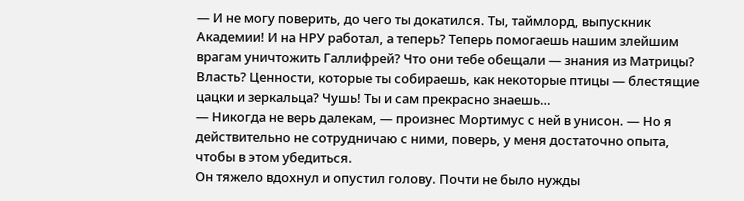— И не могу поверить, до чего ты докатился. Ты, таймлорд, выпускник Академии! И на НРУ работал, а теперь? Теперь помогаешь нашим злейшим врагам уничтожить Галлифрей? Что они тебе обещали — знания из Матрицы? Власть? Ценности, которые ты собираешь, как некоторые птицы — блестящие цацки и зеркальца? Чушь! Ты и сам прекрасно знаешь…
— Никогда не верь далекам, — произнес Мортимус с ней в унисон. — Но я действительно не сотрудничаю с ними, поверь, у меня достаточно опыта, чтобы в этом убедиться.
Он тяжело вдохнул и опустил голову. Почти не было нужды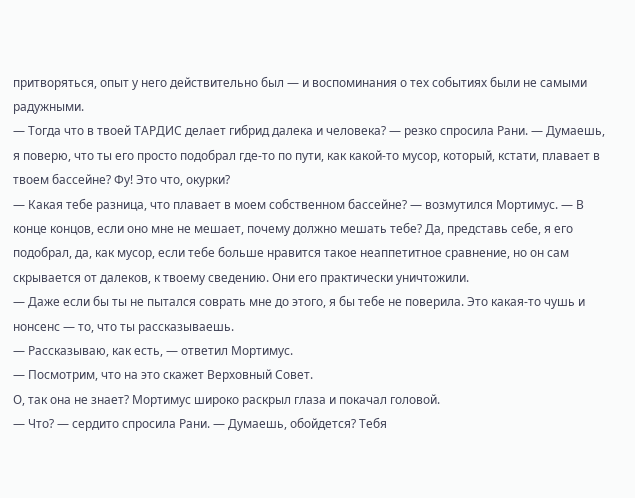притворяться, опыт у него действительно был — и воспоминания о тех событиях были не самыми радужными.
— Тогда что в твоей ТАРДИС делает гибрид далека и человека? — резко спросила Рани. — Думаешь, я поверю, что ты его просто подобрал где-то по пути, как какой-то мусор, который, кстати, плавает в твоем бассейне? Фу! Это что, окурки?
— Какая тебе разница, что плавает в моем собственном бассейне? — возмутился Мортимус. — В конце концов, если оно мне не мешает, почему должно мешать тебе? Да, представь себе, я его подобрал, да, как мусор, если тебе больше нравится такое неаппетитное сравнение, но он сам скрывается от далеков, к твоему сведению. Они его практически уничтожили.
— Даже если бы ты не пытался соврать мне до этого, я бы тебе не поверила. Это какая-то чушь и нонсенс — то, что ты рассказываешь.
— Рассказываю, как есть, — ответил Мортимус.
— Посмотрим, что на это скажет Верховный Совет.
О, так она не знает? Мортимус широко раскрыл глаза и покачал головой.
— Что? — сердито спросила Рани. — Думаешь, обойдется? Тебя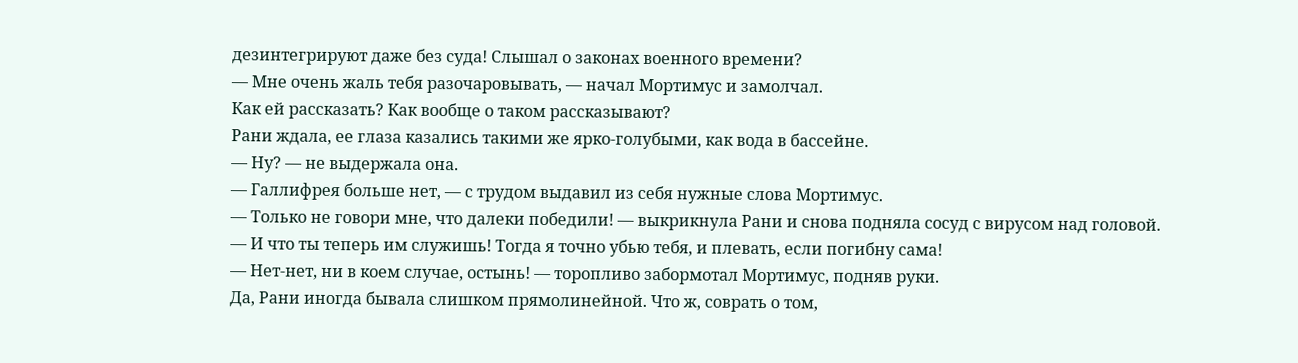дезинтегрируют даже без суда! Слышал о законах военного времени?
— Мне очень жаль тебя разочаровывать, — начал Мортимус и замолчал.
Как ей рассказать? Как вообще о таком рассказывают?
Рани ждала, ее глаза казались такими же ярко-голубыми, как вода в бассейне.
— Ну? — не выдержала она.
— Галлифрея больше нет, — с трудом выдавил из себя нужные слова Мортимус.
— Только не говори мне, что далеки победили! — выкрикнула Рани и снова подняла сосуд с вирусом над головой. — И что ты теперь им служишь! Тогда я точно убью тебя, и плевать, если погибну сама!
— Нет-нет, ни в коем случае, остынь! — торопливо забормотал Мортимус, подняв руки.
Да, Рани иногда бывала слишком прямолинейной. Что ж, соврать о том,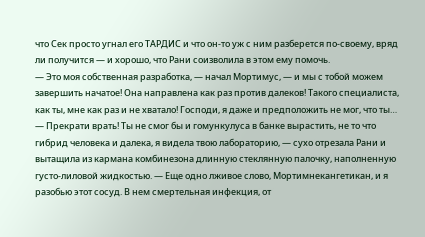что Сек просто угнал его ТАРДИС и что он-то уж с ним разберется по-своему, вряд ли получится — и хорошо, что Рани соизволила в этом ему помочь.
— Это моя собственная разработка, — начал Мортимус, — и мы с тобой можем завершить начатое! Она направлена как раз против далеков! Такого специалиста, как ты, мне как раз и не хватало! Господи, я даже и предположить не мог, что ты…
— Прекрати врать! Ты не смог бы и гомункулуса в банке вырастить, не то что гибрид человека и далека, я видела твою лабораторию, — сухо отрезала Рани и вытащила из кармана комбинезона длинную стеклянную палочку, наполненную густо-лиловой жидкостью. — Еще одно лживое слово, Мортимнекангетикан, и я разобью этот сосуд. В нем смертельная инфекция, от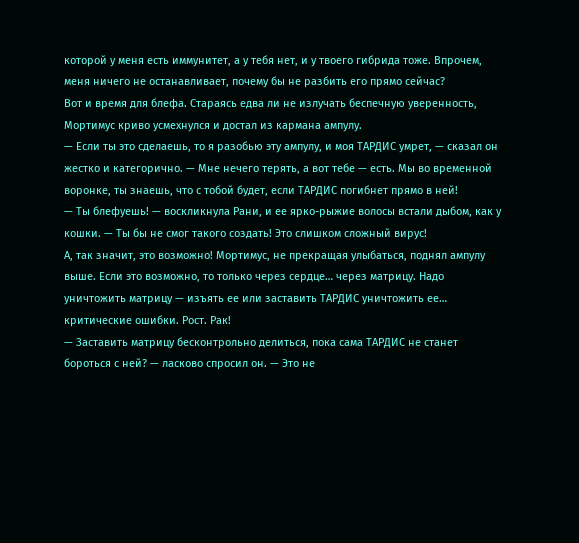которой у меня есть иммунитет, а у тебя нет, и у твоего гибрида тоже. Впрочем, меня ничего не останавливает, почему бы не разбить его прямо сейчас?
Вот и время для блефа. Стараясь едва ли не излучать беспечную уверенность, Мортимус криво усмехнулся и достал из кармана ампулу.
— Если ты это сделаешь, то я разобью эту ампулу, и моя ТАРДИС умрет, — сказал он жестко и категорично. — Мне нечего терять, а вот тебе — есть. Мы во временной воронке, ты знаешь, что с тобой будет, если ТАРДИС погибнет прямо в ней!
— Ты блефуешь! — воскликнула Рани, и ее ярко-рыжие волосы встали дыбом, как у кошки. — Ты бы не смог такого создать! Это слишком сложный вирус!
А, так значит, это возможно! Мортимус, не прекращая улыбаться, поднял ампулу выше. Если это возможно, то только через сердце… через матрицу. Надо уничтожить матрицу — изъять ее или заставить ТАРДИС уничтожить ее… критические ошибки. Рост. Рак!
— Заставить матрицу бесконтрольно делиться, пока сама ТАРДИС не станет бороться с ней? — ласково спросил он. — Это не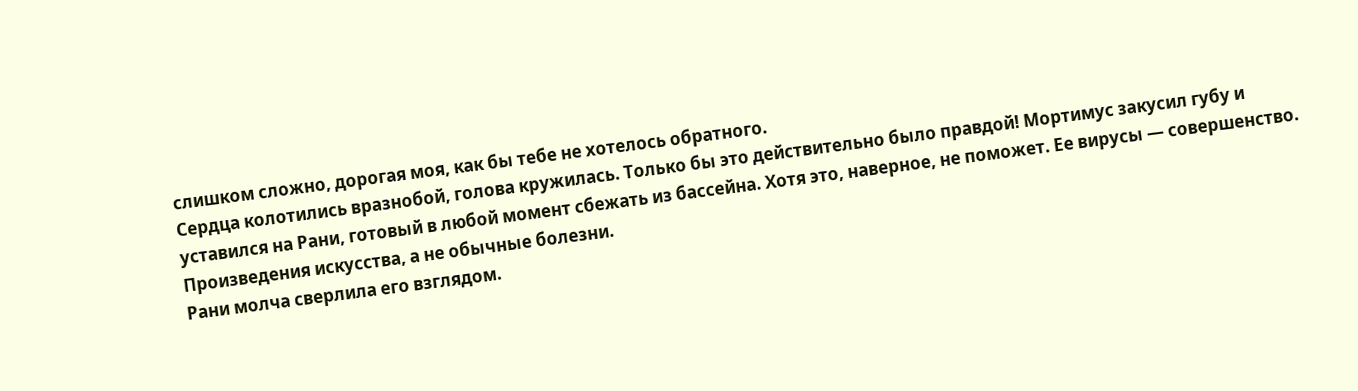слишком сложно, дорогая моя, как бы тебе не хотелось обратного.
Сердца колотились вразнобой, голова кружилась. Только бы это действительно было правдой! Мортимус закусил губу и уставился на Рани, готовый в любой момент сбежать из бассейна. Хотя это, наверное, не поможет. Ее вирусы — совершенство. Произведения искусства, а не обычные болезни.
Рани молча сверлила его взглядом.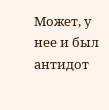Может, у нее и был антидот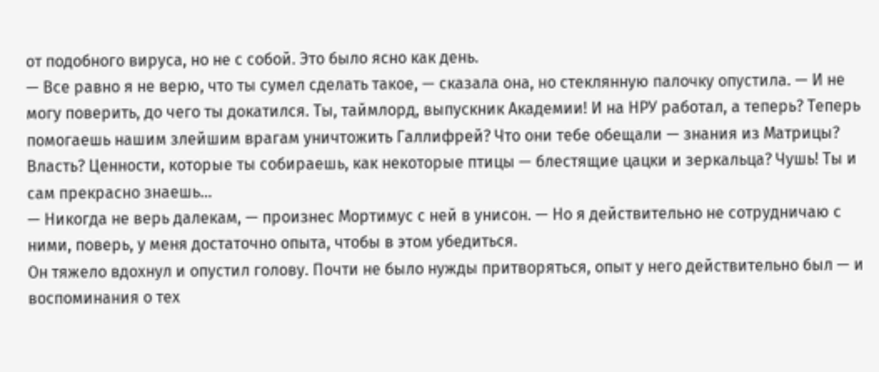от подобного вируса, но не с собой. Это было ясно как день.
— Все равно я не верю, что ты сумел сделать такое, — сказала она, но стеклянную палочку опустила. — И не могу поверить, до чего ты докатился. Ты, таймлорд, выпускник Академии! И на НРУ работал, а теперь? Теперь помогаешь нашим злейшим врагам уничтожить Галлифрей? Что они тебе обещали — знания из Матрицы? Власть? Ценности, которые ты собираешь, как некоторые птицы — блестящие цацки и зеркальца? Чушь! Ты и сам прекрасно знаешь…
— Никогда не верь далекам, — произнес Мортимус с ней в унисон. — Но я действительно не сотрудничаю с ними, поверь, у меня достаточно опыта, чтобы в этом убедиться.
Он тяжело вдохнул и опустил голову. Почти не было нужды притворяться, опыт у него действительно был — и воспоминания о тех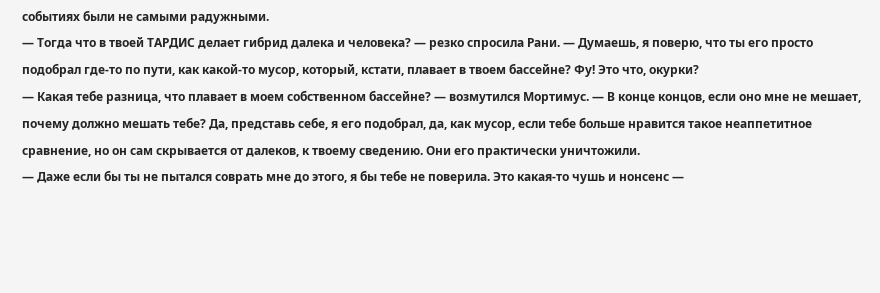событиях были не самыми радужными.
— Тогда что в твоей ТАРДИС делает гибрид далека и человека? — резко спросила Рани. — Думаешь, я поверю, что ты его просто подобрал где-то по пути, как какой-то мусор, который, кстати, плавает в твоем бассейне? Фу! Это что, окурки?
— Какая тебе разница, что плавает в моем собственном бассейне? — возмутился Мортимус. — В конце концов, если оно мне не мешает, почему должно мешать тебе? Да, представь себе, я его подобрал, да, как мусор, если тебе больше нравится такое неаппетитное сравнение, но он сам скрывается от далеков, к твоему сведению. Они его практически уничтожили.
— Даже если бы ты не пытался соврать мне до этого, я бы тебе не поверила. Это какая-то чушь и нонсенс —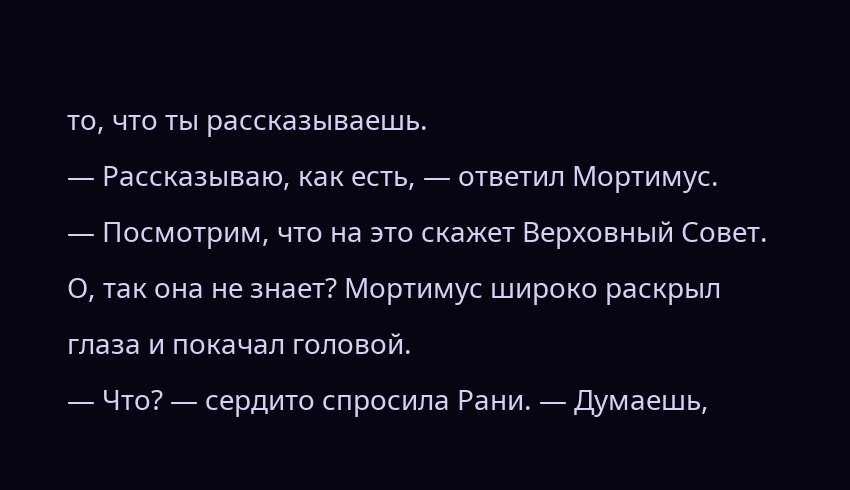то, что ты рассказываешь.
— Рассказываю, как есть, — ответил Мортимус.
— Посмотрим, что на это скажет Верховный Совет.
О, так она не знает? Мортимус широко раскрыл глаза и покачал головой.
— Что? — сердито спросила Рани. — Думаешь,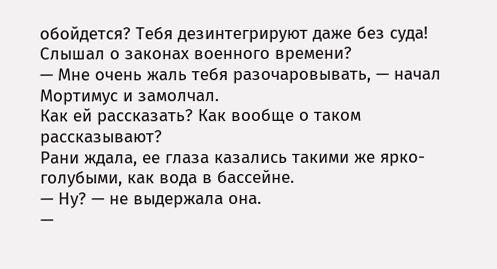обойдется? Тебя дезинтегрируют даже без суда! Слышал о законах военного времени?
— Мне очень жаль тебя разочаровывать, — начал Мортимус и замолчал.
Как ей рассказать? Как вообще о таком рассказывают?
Рани ждала, ее глаза казались такими же ярко-голубыми, как вода в бассейне.
— Ну? — не выдержала она.
—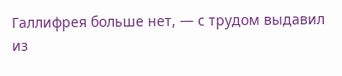Галлифрея больше нет, — с трудом выдавил из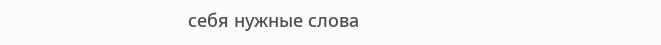себя нужные слова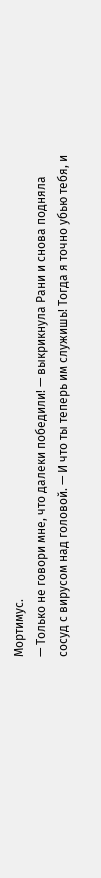Мортимус.
— Только не говори мне, что далеки победили! — выкрикнула Рани и снова подняла сосуд с вирусом над головой. — И что ты теперь им служишь! Тогда я точно убью тебя, и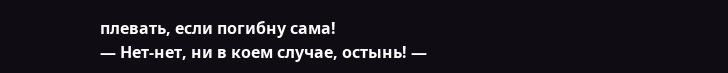плевать, если погибну сама!
— Нет-нет, ни в коем случае, остынь! —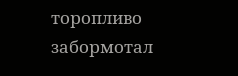торопливо забормотал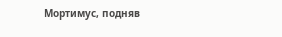Мортимус, подняв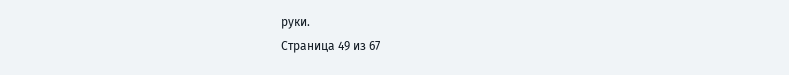руки.
Страница 49 из 67